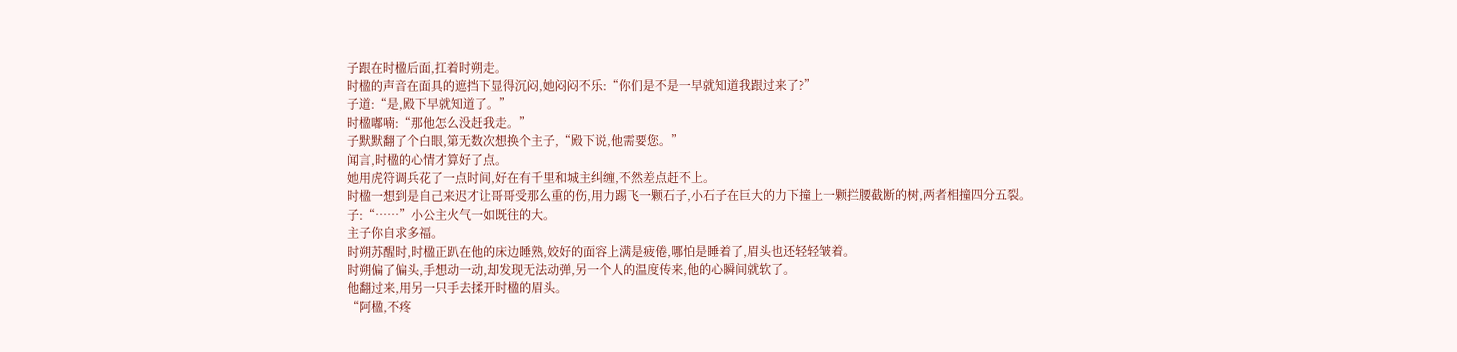子跟在时楹后面,扛着时朔走。
时楹的声音在面具的遮挡下显得沉闷,她闷闷不乐:“你们是不是一早就知道我跟过来了?”
子道:“是,殿下早就知道了。”
时楹嘟喃:“那他怎么没赶我走。”
子默默翻了个白眼,第无数次想换个主子,“殿下说,他需要您。”
闻言,时楹的心情才算好了点。
她用虎符调兵花了一点时间,好在有千里和城主纠缠,不然差点赶不上。
时楹一想到是自己来迟才让哥哥受那么重的伤,用力踢飞一颗石子,小石子在巨大的力下撞上一颗拦腰截断的树,两者相撞四分五裂。
子:“……”小公主火气一如既往的大。
主子你自求多福。
时朔苏醒时,时楹正趴在他的床边睡熟,姣好的面容上满是疲倦,哪怕是睡着了,眉头也还轻轻皱着。
时朔偏了偏头,手想动一动,却发现无法动弹,另一个人的温度传来,他的心瞬间就软了。
他翻过来,用另一只手去揉开时楹的眉头。
“阿楹,不疼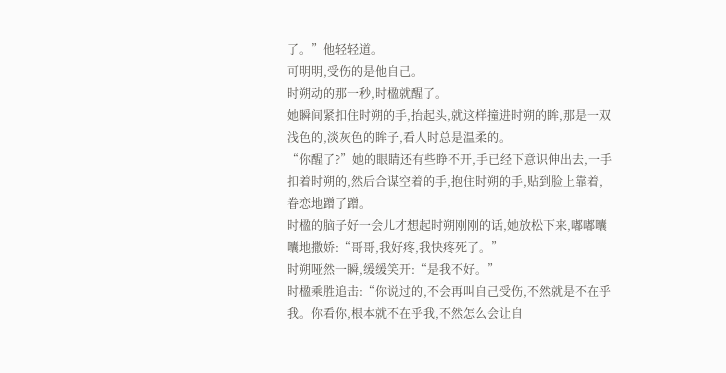了。”他轻轻道。
可明明,受伤的是他自己。
时朔动的那一秒,时楹就醒了。
她瞬间紧扣住时朔的手,抬起头,就这样撞进时朔的眸,那是一双浅色的,淡灰色的眸子,看人时总是温柔的。
“你醒了?”她的眼睛还有些睁不开,手已经下意识伸出去,一手扣着时朔的,然后合谋空着的手,抱住时朔的手,贴到脸上靠着,眷恋地蹭了蹭。
时楹的脑子好一会儿才想起时朔刚刚的话,她放松下来,嘟嘟囔囔地撒娇:“哥哥,我好疼,我快疼死了。”
时朔哑然一瞬,缓缓笑开:“是我不好。”
时楹乘胜追击:“你说过的,不会再叫自己受伤,不然就是不在乎我。你看你,根本就不在乎我,不然怎么会让自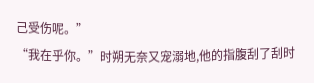己受伤呢。”
“我在乎你。”时朔无奈又宠溺地,他的指腹刮了刮时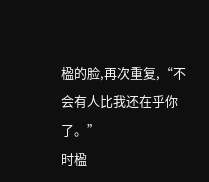楹的脸,再次重复,“不会有人比我还在乎你了。”
时楹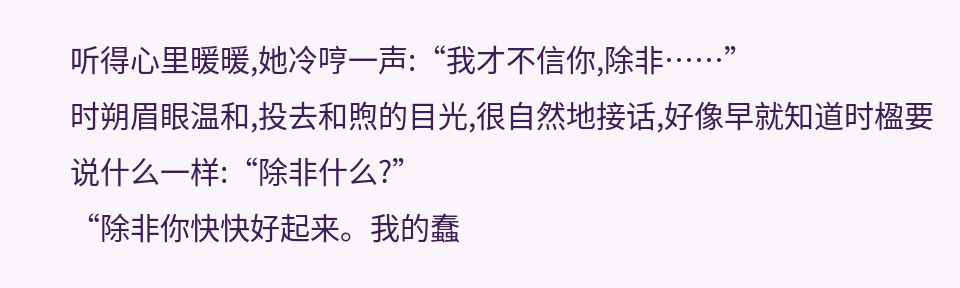听得心里暖暖,她冷哼一声:“我才不信你,除非……”
时朔眉眼温和,投去和煦的目光,很自然地接话,好像早就知道时楹要说什么一样:“除非什么?”
“除非你快快好起来。我的蠢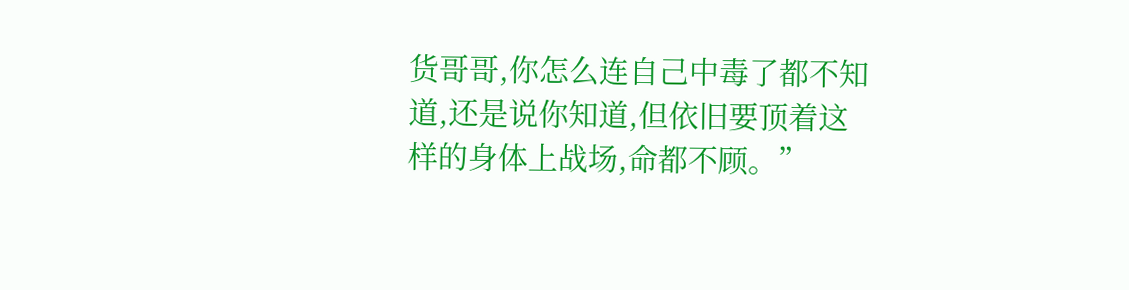货哥哥,你怎么连自己中毒了都不知道,还是说你知道,但依旧要顶着这样的身体上战场,命都不顾。”